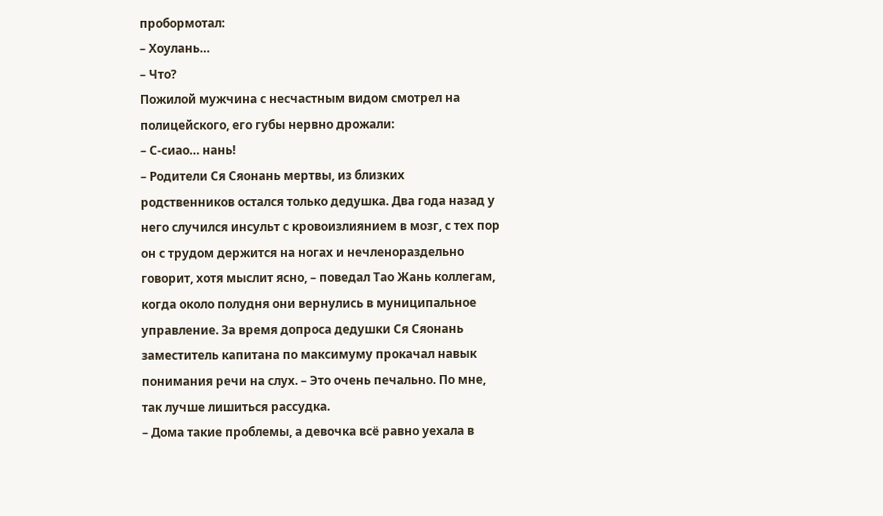пробормотал:
– Хоулань…
– Что?
Пожилой мужчина с несчастным видом смотрел на полицейского, его губы нервно дрожали:
– С-сиао… нань!
– Родители Ся Сяонань мертвы, из близких родственников остался только дедушка. Два года назад у него случился инсульт с кровоизлиянием в мозг, с тех пор он с трудом держится на ногах и нечленораздельно говорит, хотя мыслит ясно, – поведал Тао Жань коллегам, когда около полудня они вернулись в муниципальное управление. За время допроса дедушки Ся Сяонань заместитель капитана по максимуму прокачал навык понимания речи на слух. – Это очень печально. По мне, так лучше лишиться рассудка.
– Дома такие проблемы, а девочка всё равно уехала в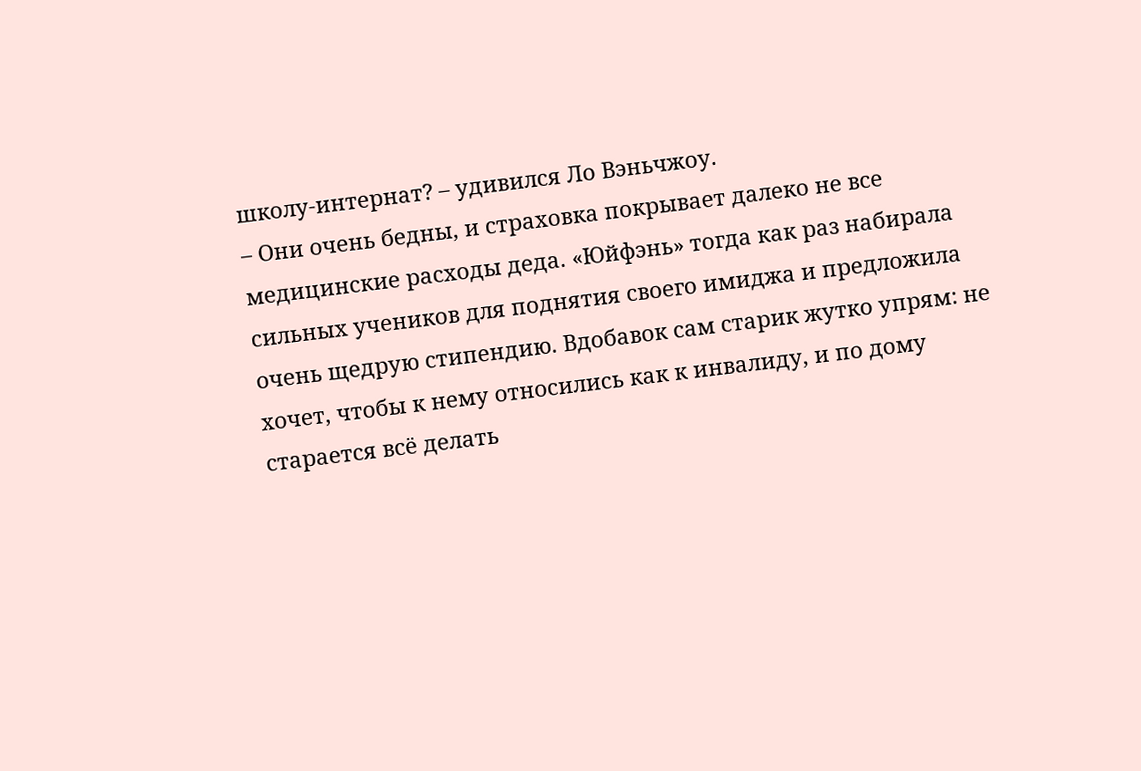школу-интернат? – удивился Ло Вэньчжоу.
– Они очень бедны, и страховка покрывает далеко не все медицинские расходы деда. «Юйфэнь» тогда как раз набирала сильных учеников для поднятия своего имиджа и предложила очень щедрую стипендию. Вдобавок сам старик жутко упрям: не хочет, чтобы к нему относились как к инвалиду, и по дому старается всё делать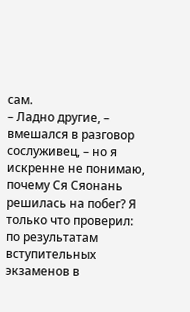сам.
– Ладно другие, – вмешался в разговор сослуживец, – но я искренне не понимаю, почему Ся Сяонань решилась на побег? Я только что проверил: по результатам вступительных экзаменов в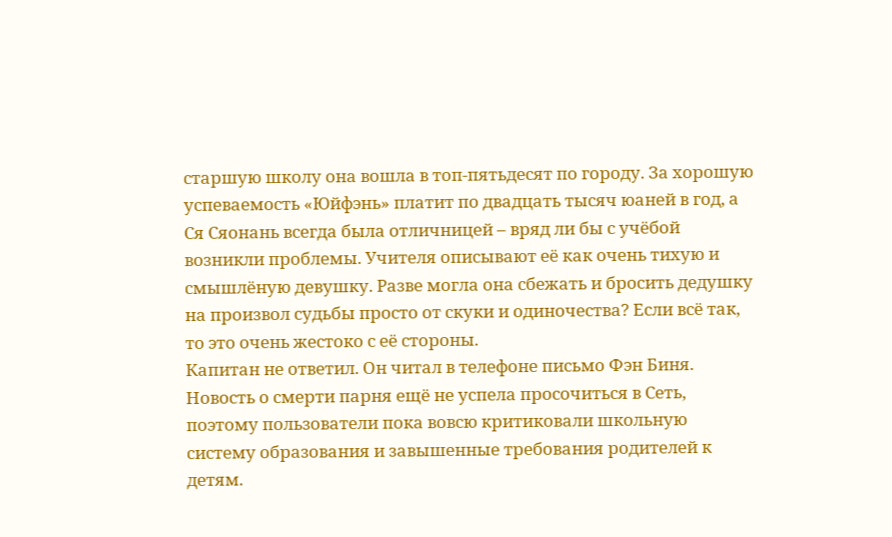старшую школу она вошла в топ-пятьдесят по городу. За хорошую успеваемость «Юйфэнь» платит по двадцать тысяч юаней в год, а Ся Сяонань всегда была отличницей – вряд ли бы с учёбой возникли проблемы. Учителя описывают её как очень тихую и смышлёную девушку. Разве могла она сбежать и бросить дедушку на произвол судьбы просто от скуки и одиночества? Если всё так, то это очень жестоко с её стороны.
Капитан не ответил. Он читал в телефоне письмо Фэн Биня. Новость о смерти парня ещё не успела просочиться в Сеть, поэтому пользователи пока вовсю критиковали школьную систему образования и завышенные требования родителей к детям.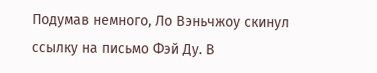Подумав немного, Ло Вэньчжоу скинул ссылку на письмо Фэй Ду. В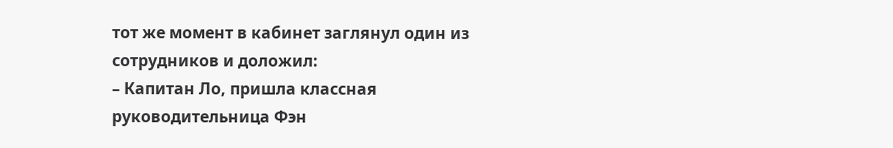тот же момент в кабинет заглянул один из сотрудников и доложил:
– Капитан Ло, пришла классная руководительница Фэн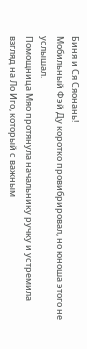Биня и Ся Сяонань!
Мобильный Фэй Ду коротко провибрировал, но юноша этого не услышал.
Помощница Мяо протянула начальнику ручку и устремила взгляд на Ло Иго, который с важным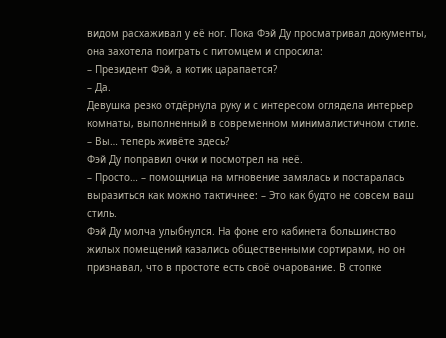видом расхаживал у её ног. Пока Фэй Ду просматривал документы, она захотела поиграть с питомцем и спросила:
– Президент Фэй, а котик царапается?
– Да.
Девушка резко отдёрнула руку и с интересом оглядела интерьер комнаты, выполненный в современном минималистичном стиле.
– Вы… теперь живёте здесь?
Фэй Ду поправил очки и посмотрел на неё.
– Просто… – помощница на мгновение замялась и постаралась выразиться как можно тактичнее: – Это как будто не совсем ваш стиль.
Фэй Ду молча улыбнулся. На фоне его кабинета большинство жилых помещений казались общественными сортирами, но он признавал, что в простоте есть своё очарование. В стопке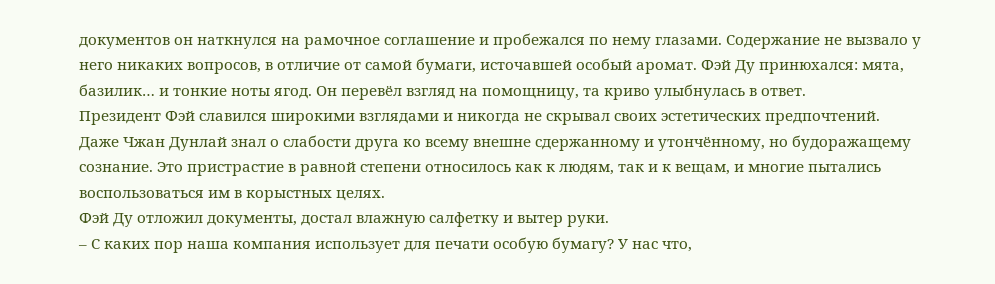документов он наткнулся на рамочное соглашение и пробежался по нему глазами. Содержание не вызвало у него никаких вопросов, в отличие от самой бумаги, источавшей особый аромат. Фэй Ду принюхался: мята, базилик… и тонкие ноты ягод. Он перевёл взгляд на помощницу, та криво улыбнулась в ответ.
Президент Фэй славился широкими взглядами и никогда не скрывал своих эстетических предпочтений. Даже Чжан Дунлай знал о слабости друга ко всему внешне сдержанному и утончённому, но будоражащему сознание. Это пристрастие в равной степени относилось как к людям, так и к вещам, и многие пытались воспользоваться им в корыстных целях.
Фэй Ду отложил документы, достал влажную салфетку и вытер руки.
– С каких пор наша компания использует для печати особую бумагу? У нас что,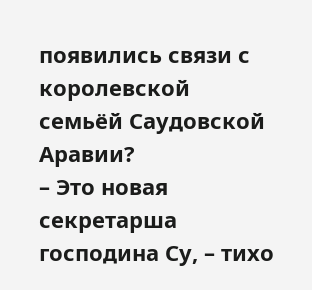появились связи с королевской семьёй Саудовской Аравии?
– Это новая секретарша господина Су, – тихо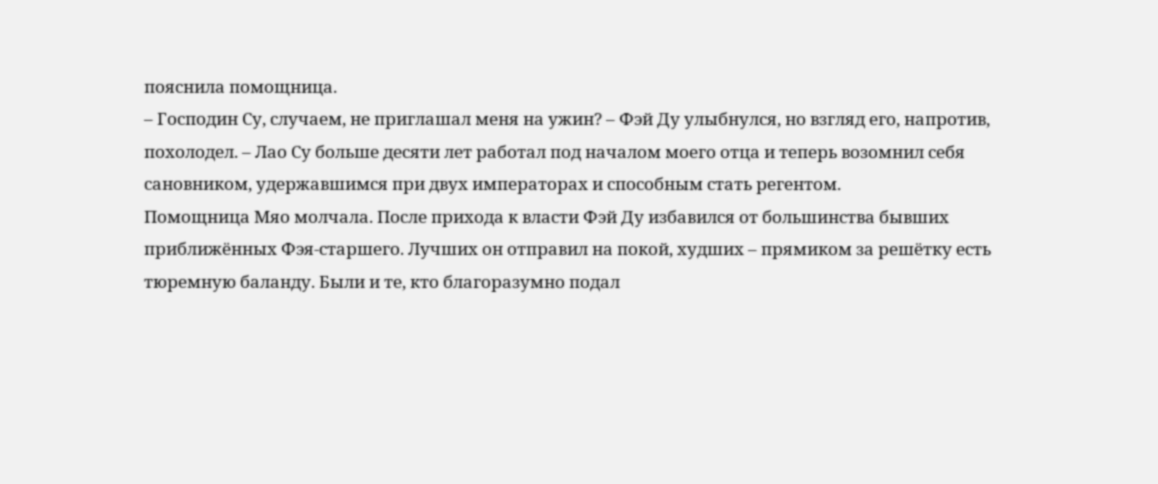пояснила помощница.
– Господин Су, случаем, не приглашал меня на ужин? – Фэй Ду улыбнулся, но взгляд его, напротив, похолодел. – Лао Су больше десяти лет работал под началом моего отца и теперь возомнил себя сановником, удержавшимся при двух императорах и способным стать регентом.
Помощница Мяо молчала. После прихода к власти Фэй Ду избавился от большинства бывших приближённых Фэя-старшего. Лучших он отправил на покой, худших – прямиком за решётку есть тюремную баланду. Были и те, кто благоразумно подал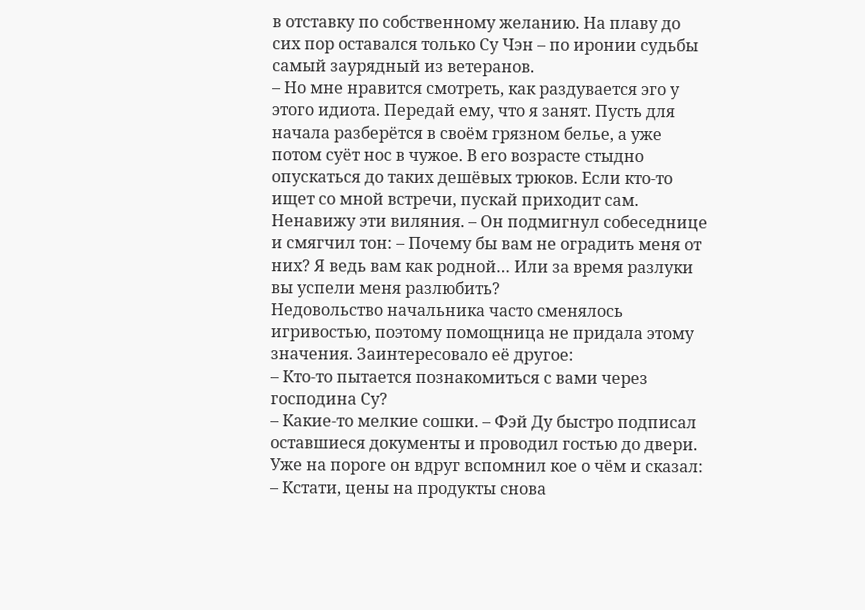в отставку по собственному желанию. На плаву до сих пор оставался только Су Чэн – по иронии судьбы самый заурядный из ветеранов.
– Но мне нравится смотреть, как раздувается эго у этого идиота. Передай ему, что я занят. Пусть для начала разберётся в своём грязном белье, а уже потом суёт нос в чужое. В его возрасте стыдно опускаться до таких дешёвых трюков. Если кто-то ищет со мной встречи, пускай приходит сам. Ненавижу эти виляния. – Он подмигнул собеседнице и смягчил тон: – Почему бы вам не оградить меня от них? Я ведь вам как родной… Или за время разлуки вы успели меня разлюбить?
Недовольство начальника часто сменялось игривостью, поэтому помощница не придала этому значения. Заинтересовало её другое:
– Кто-то пытается познакомиться с вами через господина Су?
– Какие-то мелкие сошки. – Фэй Ду быстро подписал оставшиеся документы и проводил гостью до двери. Уже на пороге он вдруг вспомнил кое о чём и сказал: – Кстати, цены на продукты снова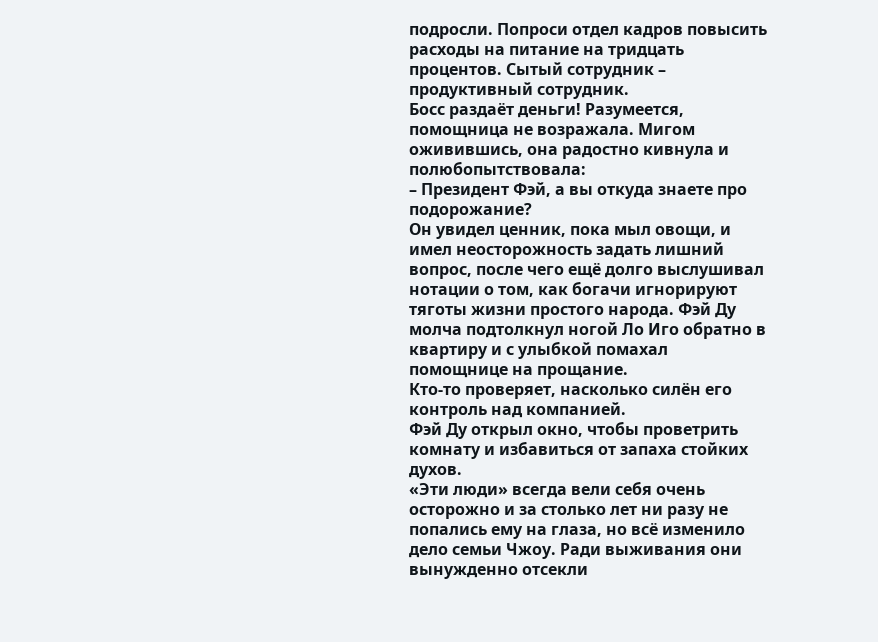подросли. Попроси отдел кадров повысить расходы на питание на тридцать процентов. Сытый сотрудник – продуктивный сотрудник.
Босс раздаёт деньги! Разумеется, помощница не возражала. Мигом оживившись, она радостно кивнула и полюбопытствовала:
– Президент Фэй, а вы откуда знаете про подорожание?
Он увидел ценник, пока мыл овощи, и имел неосторожность задать лишний вопрос, после чего ещё долго выслушивал нотации о том, как богачи игнорируют тяготы жизни простого народа. Фэй Ду молча подтолкнул ногой Ло Иго обратно в квартиру и с улыбкой помахал помощнице на прощание.
Кто-то проверяет, насколько силён его контроль над компанией.
Фэй Ду открыл окно, чтобы проветрить комнату и избавиться от запаха стойких духов.
«Эти люди» всегда вели себя очень осторожно и за столько лет ни разу не попались ему на глаза, но всё изменило дело семьи Чжоу. Ради выживания они вынужденно отсекли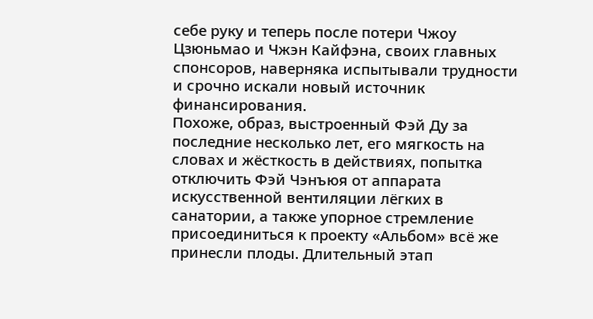себе руку и теперь после потери Чжоу Цзюньмао и Чжэн Кайфэна, своих главных спонсоров, наверняка испытывали трудности и срочно искали новый источник финансирования.
Похоже, образ, выстроенный Фэй Ду за последние несколько лет, его мягкость на словах и жёсткость в действиях, попытка отключить Фэй Чэнъюя от аппарата искусственной вентиляции лёгких в санатории, а также упорное стремление присоединиться к проекту «Альбом» всё же принесли плоды. Длительный этап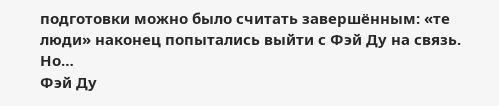подготовки можно было считать завершённым: «те люди» наконец попытались выйти с Фэй Ду на связь.
Но…
Фэй Ду